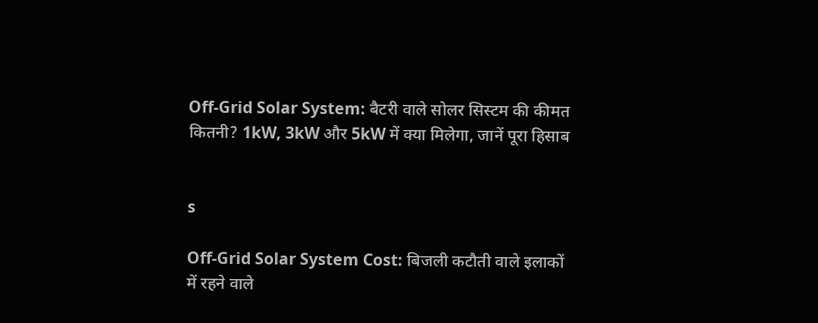Off-Grid Solar System: बैटरी वाले सोलर सिस्टम की कीमत कितनी? 1kW, 3kW और 5kW में क्या मिलेगा, जानें पूरा हिसाब


s

Off-Grid Solar System Cost: बिजली कटौती वाले इलाकों में रहने वाले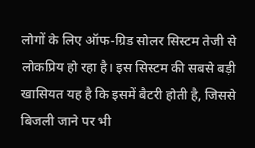लोगों के लिए ऑफ-ग्रिड सोलर सिस्टम तेजी से लोकप्रिय हो रहा है। इस सिस्टम की सबसे बड़ी खासियत यह है कि इसमें बैटरी होती है, जिससे बिजली जाने पर भी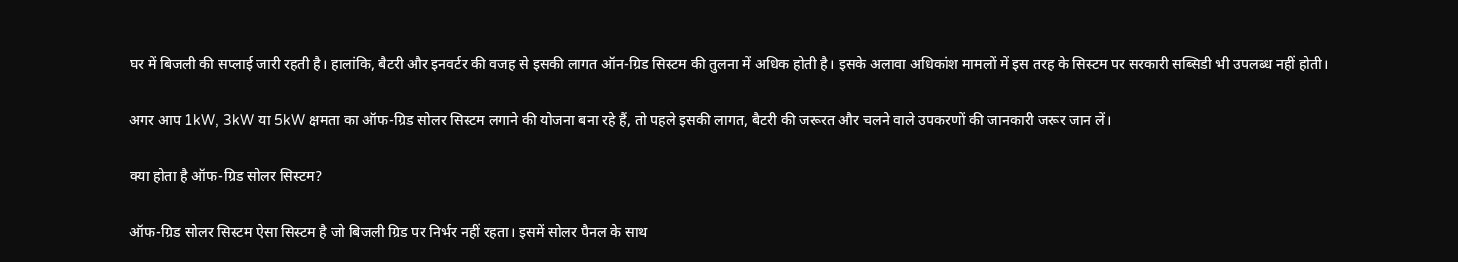घर में बिजली की सप्लाई जारी रहती है। हालांकि, बैटरी और इनवर्टर की वजह से इसकी लागत ऑन-ग्रिड सिस्टम की तुलना में अधिक होती है। इसके अलावा अधिकांश मामलों में इस तरह के सिस्टम पर सरकारी सब्सिडी भी उपलब्ध नहीं होती।

अगर आप 1kW, 3kW या 5kW क्षमता का ऑफ-ग्रिड सोलर सिस्टम लगाने की योजना बना रहे हैं, तो पहले इसकी लागत, बैटरी की जरूरत और चलने वाले उपकरणों की जानकारी जरूर जान लें।

क्या होता है ऑफ-ग्रिड सोलर सिस्टम?

ऑफ-ग्रिड सोलर सिस्टम ऐसा सिस्टम है जो बिजली ग्रिड पर निर्भर नहीं रहता। इसमें सोलर पैनल के साथ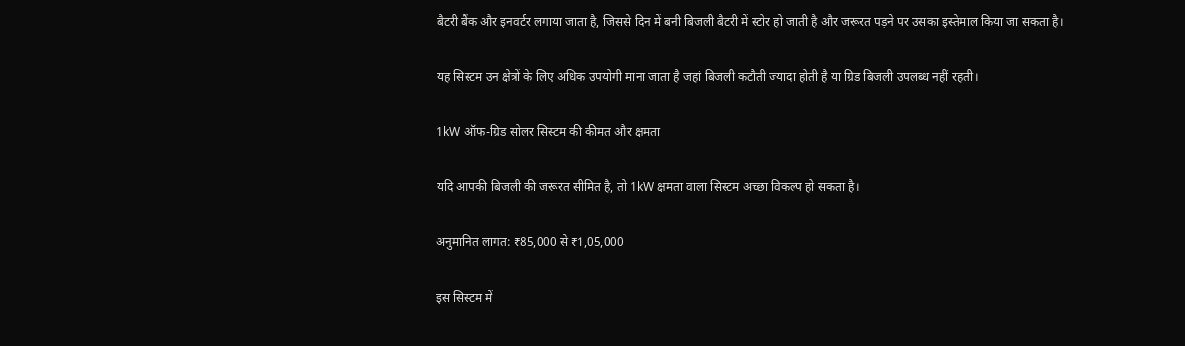बैटरी बैंक और इनवर्टर लगाया जाता है, जिससे दिन में बनी बिजली बैटरी में स्टोर हो जाती है और जरूरत पड़ने पर उसका इस्तेमाल किया जा सकता है।

यह सिस्टम उन क्षेत्रों के लिए अधिक उपयोगी माना जाता है जहां बिजली कटौती ज्यादा होती है या ग्रिड बिजली उपलब्ध नहीं रहती।

1kW ऑफ-ग्रिड सोलर सिस्टम की कीमत और क्षमता

यदि आपकी बिजली की जरूरत सीमित है, तो 1kW क्षमता वाला सिस्टम अच्छा विकल्प हो सकता है।

अनुमानित लागत: ₹85,000 से ₹1,05,000

इस सिस्टम में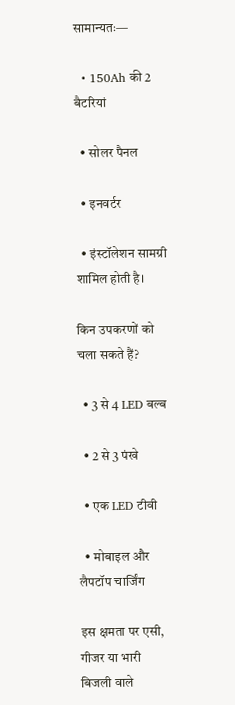सामान्यतः—

  • 150Ah की 2 बैटरियां

  • सोलर पैनल

  • इनवर्टर

  • इंस्टॉलेशन सामग्री शामिल होती है।

किन उपकरणों को चला सकते हैं?

  • 3 से 4 LED बल्ब

  • 2 से 3 पंखे

  • एक LED टीवी

  • मोबाइल और लैपटॉप चार्जिंग

इस क्षमता पर एसी, गीजर या भारी बिजली वाले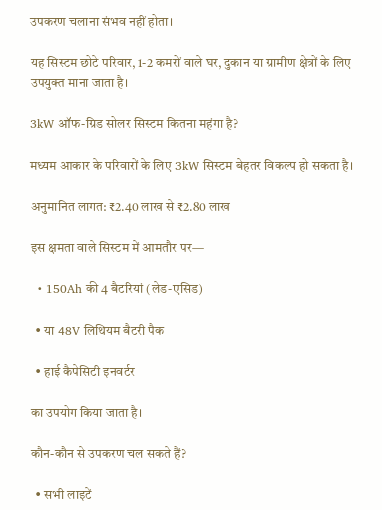उपकरण चलाना संभव नहीं होता।

यह सिस्टम छोटे परिवार, 1-2 कमरों वाले घर, दुकान या ग्रामीण क्षेत्रों के लिए उपयुक्त माना जाता है।

3kW ऑफ-ग्रिड सोलर सिस्टम कितना महंगा है?

मध्यम आकार के परिवारों के लिए 3kW सिस्टम बेहतर विकल्प हो सकता है।

अनुमानित लागत: ₹2.40 लाख से ₹2.80 लाख

इस क्षमता वाले सिस्टम में आमतौर पर—

  • 150Ah की 4 बैटरियां (लेड-एसिड)

  • या 48V लिथियम बैटरी पैक

  • हाई कैपेसिटी इनवर्टर

का उपयोग किया जाता है।

कौन-कौन से उपकरण चल सकते हैं?

  • सभी लाइटें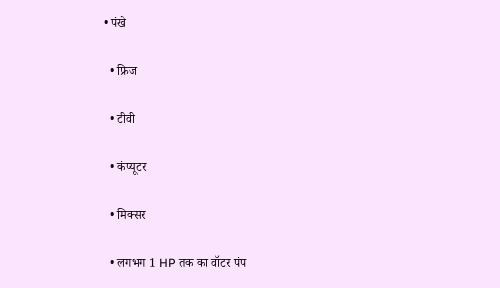• पंखे

  • फ्रिज

  • टीवी

  • कंप्यूटर

  • मिक्सर

  • लगभग 1 HP तक का वॉटर पंप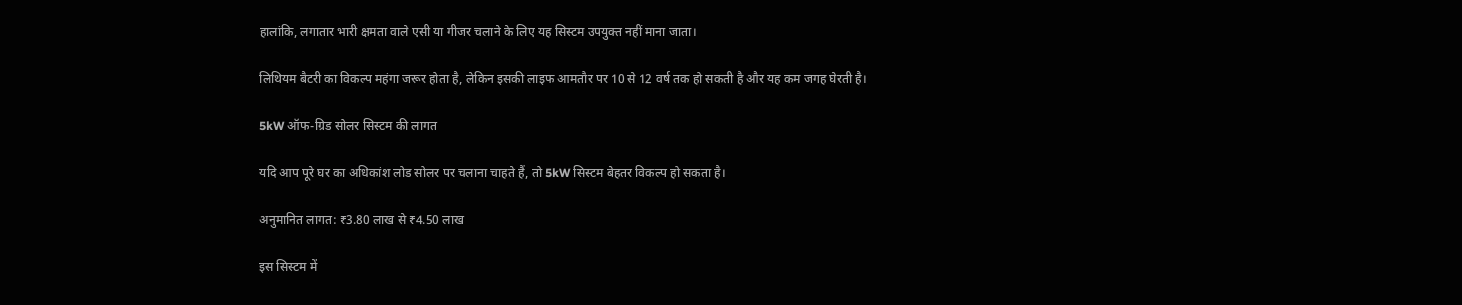हालांकि, लगातार भारी क्षमता वाले एसी या गीजर चलाने के लिए यह सिस्टम उपयुक्त नहीं माना जाता।

लिथियम बैटरी का विकल्प महंगा जरूर होता है, लेकिन इसकी लाइफ आमतौर पर 10 से 12 वर्ष तक हो सकती है और यह कम जगह घेरती है।

5kW ऑफ-ग्रिड सोलर सिस्टम की लागत

यदि आप पूरे घर का अधिकांश लोड सोलर पर चलाना चाहते हैं, तो 5kW सिस्टम बेहतर विकल्प हो सकता है।

अनुमानित लागत: ₹3.80 लाख से ₹4.50 लाख

इस सिस्टम में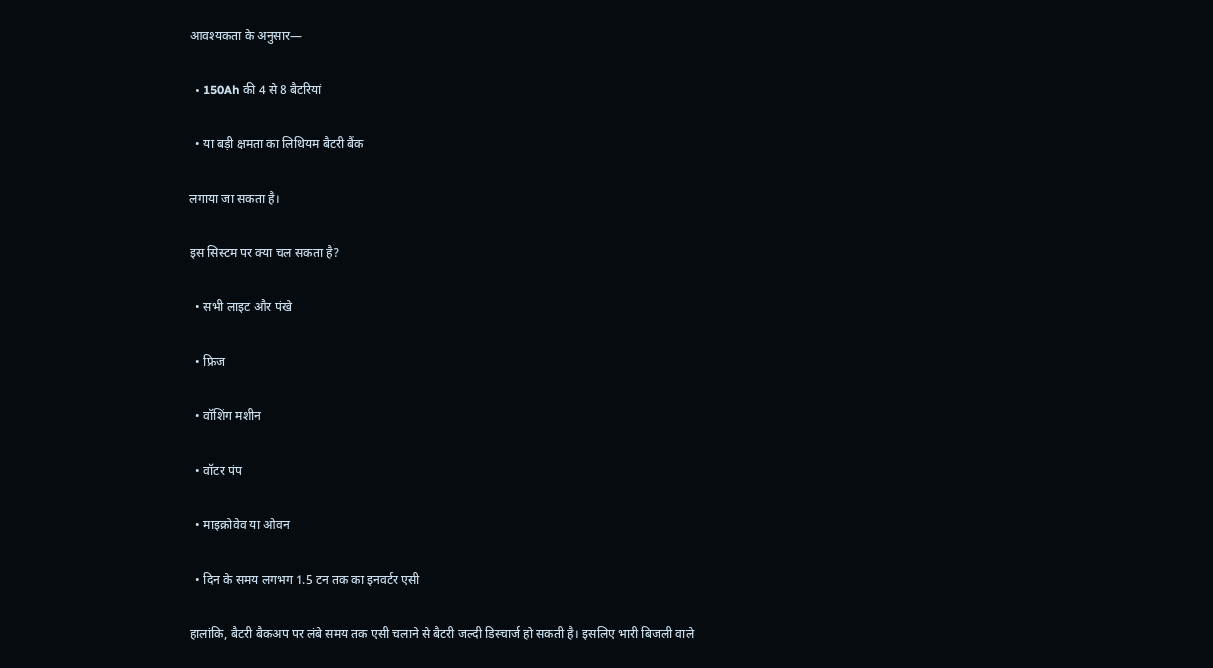आवश्यकता के अनुसार—

  • 150Ah की 4 से 8 बैटरियां

  • या बड़ी क्षमता का लिथियम बैटरी बैंक

लगाया जा सकता है।

इस सिस्टम पर क्या चल सकता है?

  • सभी लाइट और पंखे

  • फ्रिज

  • वॉशिंग मशीन

  • वॉटर पंप

  • माइक्रोवेव या ओवन

  • दिन के समय लगभग 1.5 टन तक का इनवर्टर एसी

हालांकि, बैटरी बैकअप पर लंबे समय तक एसी चलाने से बैटरी जल्दी डिस्चार्ज हो सकती है। इसलिए भारी बिजली वाले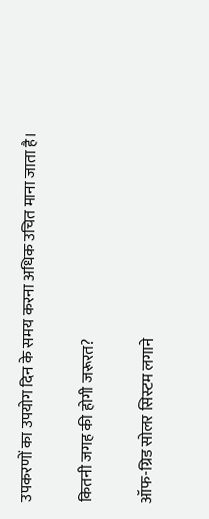उपकरणों का उपयोग दिन के समय करना अधिक उचित माना जाता है।

कितनी जगह की होगी जरूरत?

ऑफ-ग्रिड सोलर सिस्टम लगाने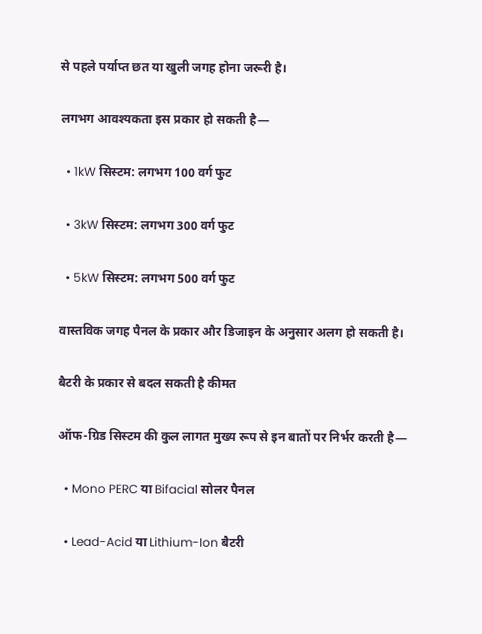से पहले पर्याप्त छत या खुली जगह होना जरूरी है।

लगभग आवश्यकता इस प्रकार हो सकती है—

  • 1kW सिस्टम: लगभग 100 वर्ग फुट

  • 3kW सिस्टम: लगभग 300 वर्ग फुट

  • 5kW सिस्टम: लगभग 500 वर्ग फुट

वास्तविक जगह पैनल के प्रकार और डिजाइन के अनुसार अलग हो सकती है।

बैटरी के प्रकार से बदल सकती है कीमत

ऑफ-ग्रिड सिस्टम की कुल लागत मुख्य रूप से इन बातों पर निर्भर करती है—

  • Mono PERC या Bifacial सोलर पैनल

  • Lead-Acid या Lithium-Ion बैटरी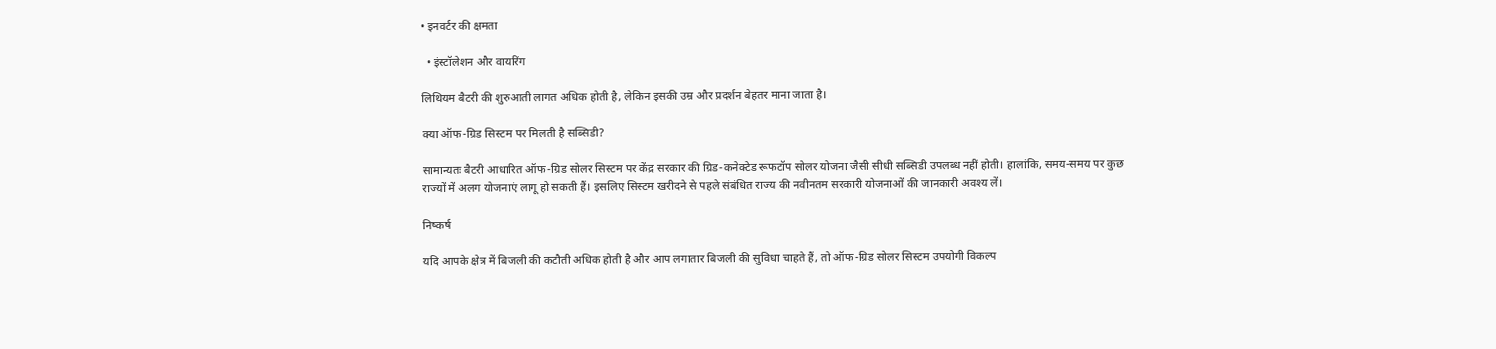• इनवर्टर की क्षमता

  • इंस्टॉलेशन और वायरिंग

लिथियम बैटरी की शुरुआती लागत अधिक होती है, लेकिन इसकी उम्र और प्रदर्शन बेहतर माना जाता है।

क्या ऑफ-ग्रिड सिस्टम पर मिलती है सब्सिडी?

सामान्यतः बैटरी आधारित ऑफ-ग्रिड सोलर सिस्टम पर केंद्र सरकार की ग्रिड-कनेक्टेड रूफटॉप सोलर योजना जैसी सीधी सब्सिडी उपलब्ध नहीं होती। हालांकि, समय-समय पर कुछ राज्यों में अलग योजनाएं लागू हो सकती हैं। इसलिए सिस्टम खरीदने से पहले संबंधित राज्य की नवीनतम सरकारी योजनाओं की जानकारी अवश्य लें।

निष्कर्ष

यदि आपके क्षेत्र में बिजली की कटौती अधिक होती है और आप लगातार बिजली की सुविधा चाहते हैं, तो ऑफ-ग्रिड सोलर सिस्टम उपयोगी विकल्प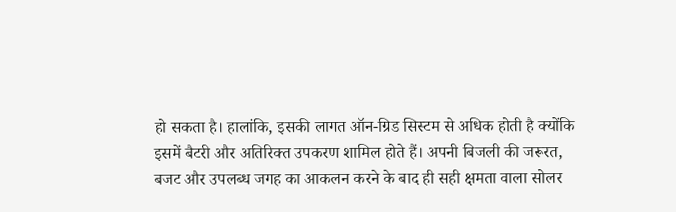हो सकता है। हालांकि, इसकी लागत ऑन-ग्रिड सिस्टम से अधिक होती है क्योंकि इसमें बैटरी और अतिरिक्त उपकरण शामिल होते हैं। अपनी बिजली की जरूरत, बजट और उपलब्ध जगह का आकलन करने के बाद ही सही क्षमता वाला सोलर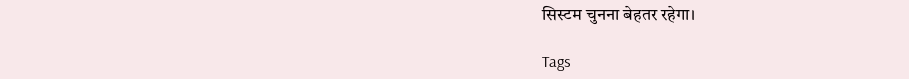सिस्टम चुनना बेहतर रहेगा।

Tags